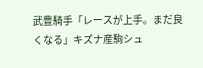武豊騎手「レースが上手。まだ良くなる」キズナ産駒シュ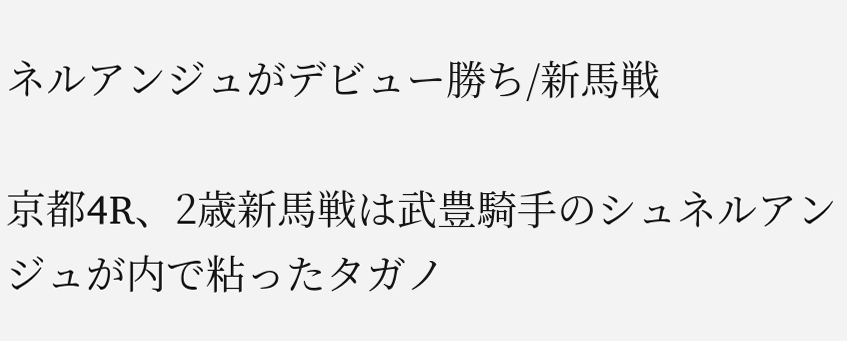ネルアンジュがデビュー勝ち/新馬戦

京都4R、2歳新馬戦は武豊騎手のシュネルアンジュが内で粘ったタガノ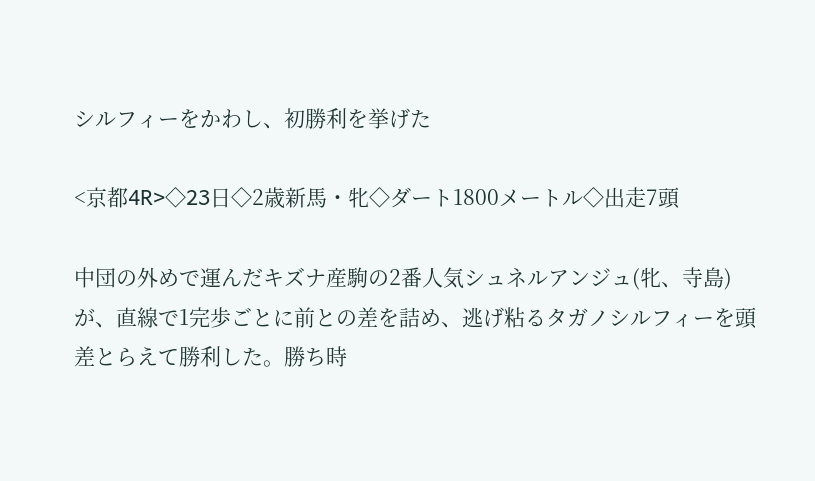シルフィーをかわし、初勝利を挙げた

<京都4R>◇23日◇2歳新馬・牝◇ダート1800メートル◇出走7頭

中団の外めで運んだキズナ産駒の2番人気シュネルアンジュ(牝、寺島)が、直線で1完歩ごとに前との差を詰め、逃げ粘るタガノシルフィーを頭差とらえて勝利した。勝ち時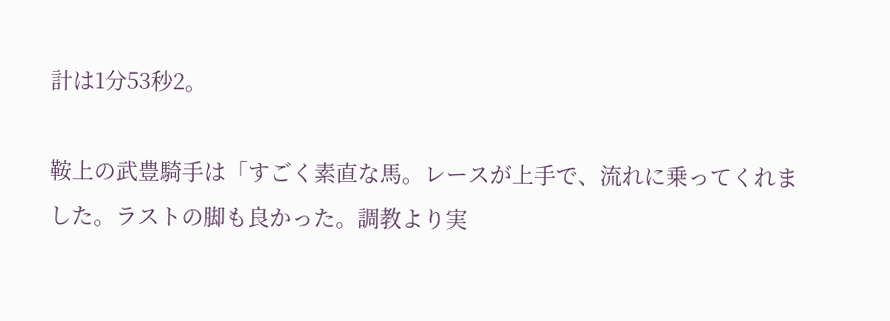計は1分53秒2。

鞍上の武豊騎手は「すごく素直な馬。レースが上手で、流れに乗ってくれました。ラストの脚も良かった。調教より実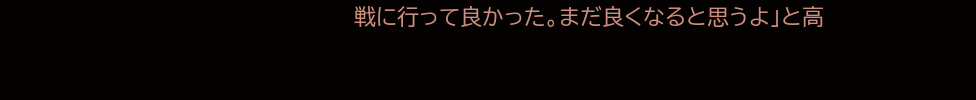戦に行って良かった。まだ良くなると思うよ」と高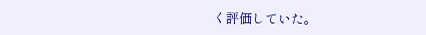く評価していた。